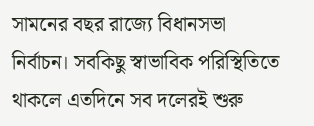সামনের বছর রাজ্যে বিধানসভা নির্বাচন। সবকিছু স্বাভাবিক পরিস্থিতিতে থাকলে এতদিনে সব দলেরই শুরু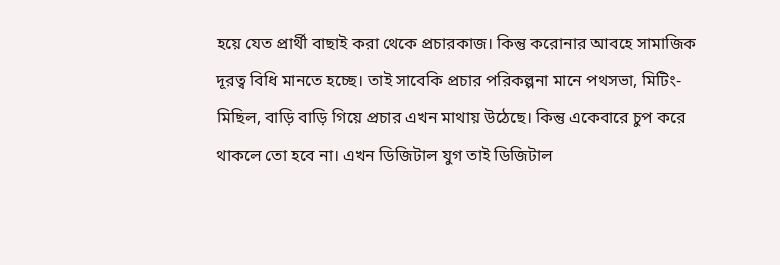হয়ে যেত প্রার্থী বাছাই করা থেকে প্রচারকাজ। কিন্তু করোনার আবহে সামাজিক দূরত্ব বিধি মানতে হচ্ছে। তাই সাবেকি প্রচার পরিকল্পনা মানে পথসভা, মিটিং-মিছিল, বাড়ি বাড়ি গিয়ে প্রচার এখন মাথায় উঠেছে। কিন্তু একেবারে চুপ করে থাকলে তো হবে না। এখন ডিজিটাল যুগ তাই ডিজিটাল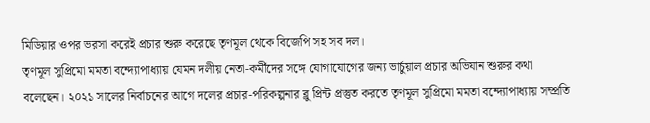মিডিয়ার ওপর ভরসা করেই প্রচার শুরু করেছে তৃণমূল থেকে বিজেপি সহ সব দল।
তৃণমূল সুপ্রিমো মমতা বন্দ্যোপাধ্যায় যেমন দলীয় নেতা-কর্মীদের সঙ্গে যোগাযোগের জন্য ভার্চুয়াল প্রচার অভিযান শুরুর কথা বলেছেন। ২০২১ সালের নির্বাচনের আগে দলের প্রচার-পরিকল্পনার ব্লু প্রিন্ট প্রস্তুত করতে তৃণমূল সুপ্রিমো মমতা বন্দ্যোপাধ্যায় সম্প্রতি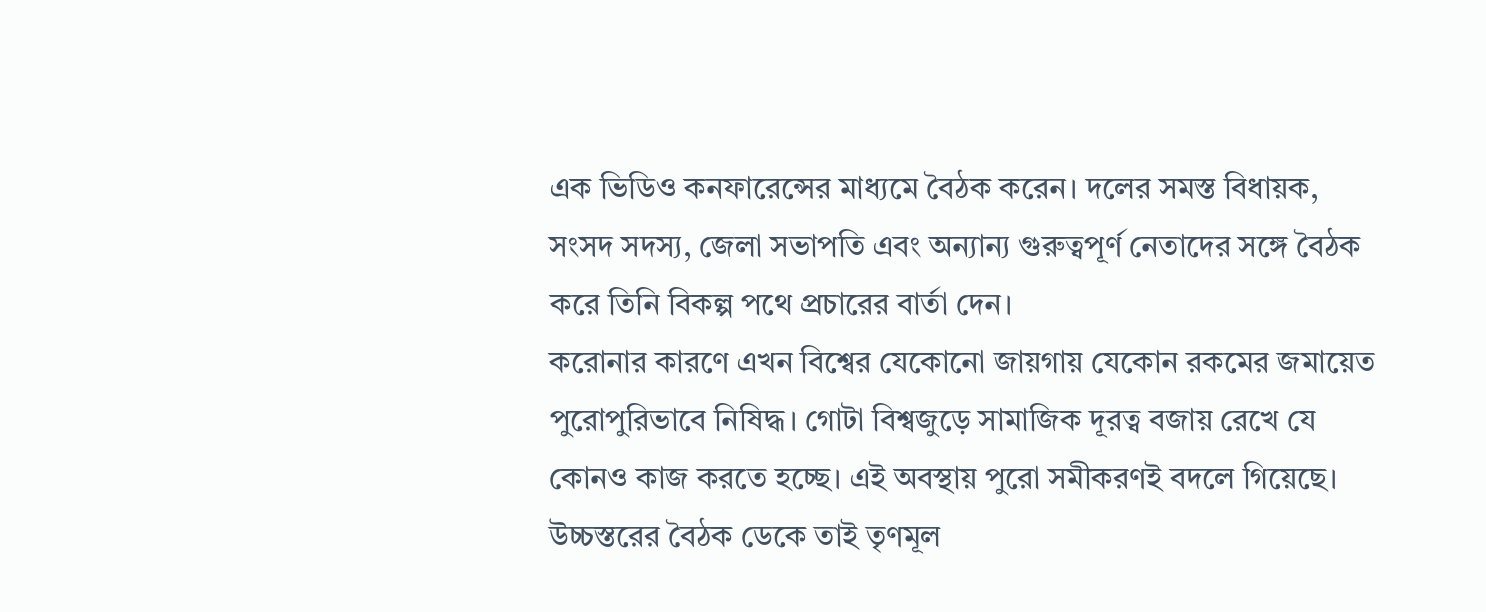এক ভিডিও কনফারেন্সের মাধ্যমে বৈঠক করেন। দলের সমস্ত বিধায়ক, সংসদ সদস্য, জেলা সভাপতি এবং অন্যান্য গুরুত্বপূর্ণ নেতাদের সঙ্গে বৈঠক করে তিনি বিকল্প পথে প্রচারের বার্তা দেন।
করোনার কারণে এখন বিশ্বের যেকোনো জায়গায় যেকোন রকমের জমায়েত পুরোপুরিভাবে নিষিদ্ধ। গোটা বিশ্বজুড়ে সামাজিক দূরত্ব বজায় রেখে যে কোনও কাজ করতে হচ্ছে। এই অবস্থায় পুরো সমীকরণই বদলে গিয়েছে।
উচ্চস্তরের বৈঠক ডেকে তাই তৃণমূল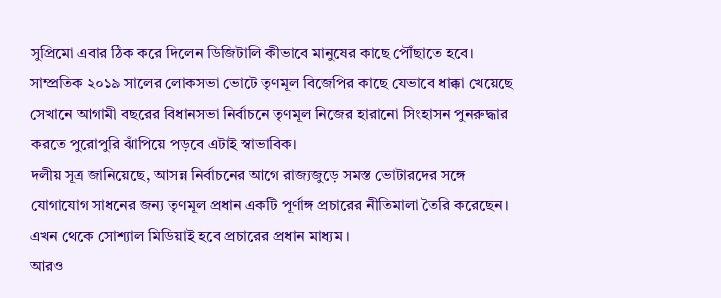সুপ্রিমো এবার ঠিক করে দিলেন ডিজিটালি কীভাবে মানুষের কাছে পৌঁছাতে হবে। সাম্প্রতিক ২০১৯ সালের লোকসভা ভোটে তৃণমূল বিজেপির কাছে যেভাবে ধাক্কা খেয়েছে সেখানে আগামী বছরের বিধানসভা নির্বাচনে তৃণমূল নিজের হারানো সিংহাসন পুনরুদ্ধার করতে পুরোপুরি ঝাঁপিয়ে পড়বে এটাই স্বাভাবিক।
দলীয় সূত্র জানিয়েছে, আসন্ন নির্বাচনের আগে রাজ্যজুড়ে সমস্ত ভোটারদের সঙ্গে যোগাযোগ সাধনের জন্য তৃণমূল প্রধান একটি পূর্ণাঙ্গ প্রচারের নীতিমালা তৈরি করেছেন। এখন থেকে সোশ্যাল মিডিয়াই হবে প্রচারের প্রধান মাধ্যম ।
আরও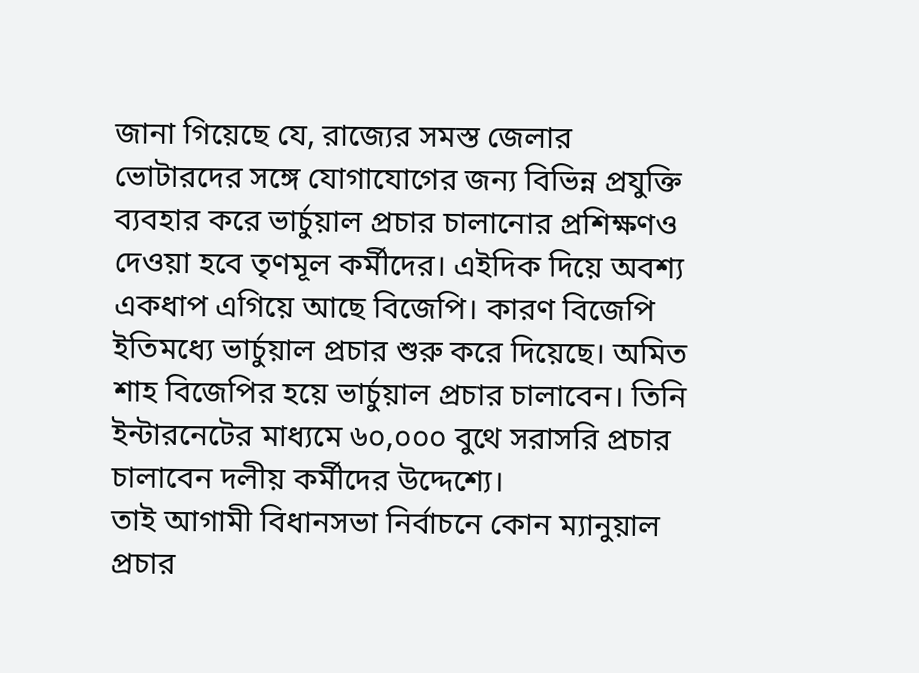জানা গিয়েছে যে, রাজ্যের সমস্ত জেলার ভোটারদের সঙ্গে যোগাযোগের জন্য বিভিন্ন প্রযুক্তি ব্যবহার করে ভার্চুয়াল প্রচার চালানোর প্রশিক্ষণও দেওয়া হবে তৃণমূল কর্মীদের। এইদিক দিয়ে অবশ্য একধাপ এগিয়ে আছে বিজেপি। কারণ বিজেপি ইতিমধ্যে ভার্চুয়াল প্রচার শুরু করে দিয়েছে। অমিত শাহ বিজেপির হয়ে ভার্চুয়াল প্রচার চালাবেন। তিনি ইন্টারনেটের মাধ্যমে ৬০,০০০ বুথে সরাসরি প্রচার চালাবেন দলীয় কর্মীদের উদ্দেশ্যে।
তাই আগামী বিধানসভা নির্বাচনে কোন ম্যানুয়াল প্রচার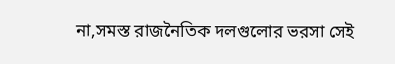না,সমস্ত রাজনৈতিক দলগুলোর ভরসা সেই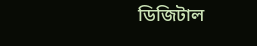ডিজিটাল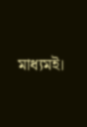মাধ্যমই।